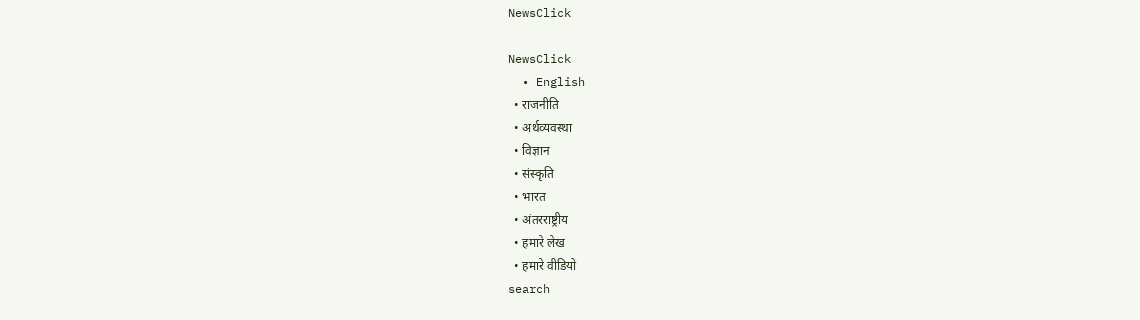NewsClick

NewsClick
  • English
  • राजनीति
  • अर्थव्यवस्था
  • विज्ञान
  • संस्कृति
  • भारत
  • अंतरराष्ट्रीय
  • हमारे लेख
  • हमारे वीडियो
search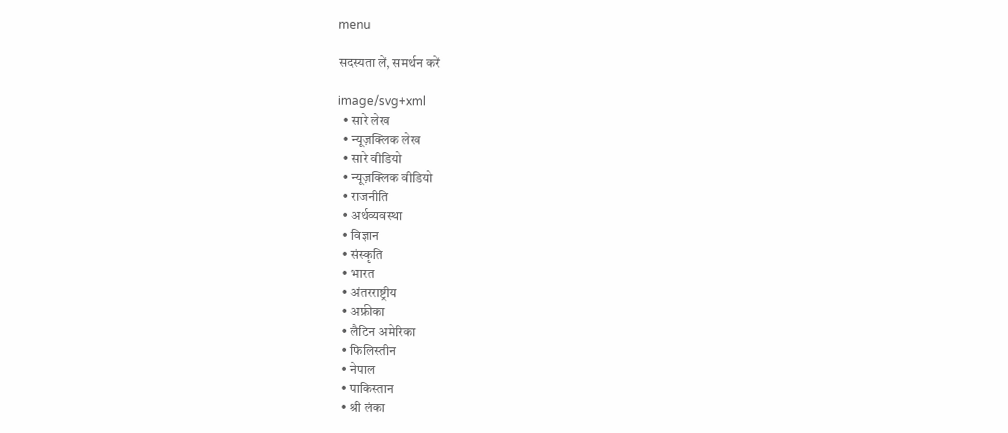menu

सदस्यता लें, समर्थन करें

image/svg+xml
  • सारे लेख
  • न्यूज़क्लिक लेख
  • सारे वीडियो
  • न्यूज़क्लिक वीडियो
  • राजनीति
  • अर्थव्यवस्था
  • विज्ञान
  • संस्कृति
  • भारत
  • अंतरराष्ट्रीय
  • अफ्रीका
  • लैटिन अमेरिका
  • फिलिस्तीन
  • नेपाल
  • पाकिस्तान
  • श्री लंका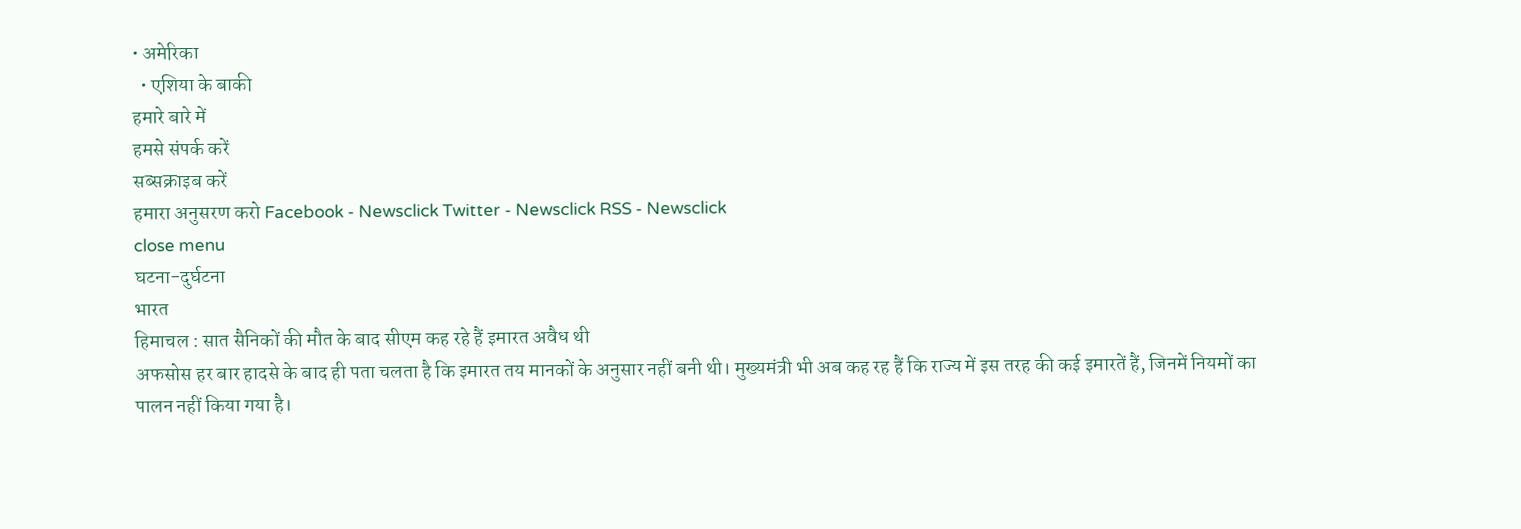• अमेरिका
  • एशिया के बाकी
हमारे बारे में
हमसे संपर्क करें
सब्सक्राइब करें
हमारा अनुसरण करो Facebook - Newsclick Twitter - Newsclick RSS - Newsclick
close menu
घटना-दुर्घटना
भारत
हिमाचल : सात सैनिकों की मौत के बाद सीएम कह रहे हैं इमारत अवैध थी
अफसोस हर बार हादसे के बाद ही पता चलता है कि इमारत तय मानकों के अनुसार नहीं बनी थी। मुख्यमंत्री भी अब कह रह हैं कि राज्य में इस तरह की कई इमारतें हैं, जिनमें नियमों का पालन नहीं किया गया है।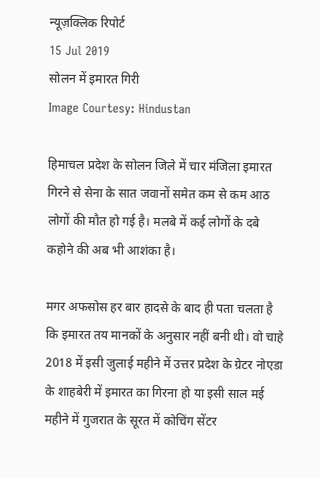न्यूज़क्लिक रिपोर्ट
15 Jul 2019
सोलन में इमारत गिरी
Image Courtesy: Hindustan

हिमाचल प्रदेश के सोलन जिले में चार मंजिला इमारत गिरने से सेना के सात जवानों समेत कम से कम आठ लोगों की मौत हो गई है। मलबे में कई लोगों के दबे कहोने की अब भी आशंका है।

मगर अफसोस हर बार हादसे के बाद ही पता चलता है कि इमारत तय मानकों के अनुसार नहीं बनी थी। वो चाहे 2018 में इसी जुलाई महीने में उत्तर प्रदेश के ग्रेटर नोएडा के शाहबेरी में इमारत का गिरना हो या इसी साल मई महीने में गुजरात के सूरत में कोचिंग सेंटर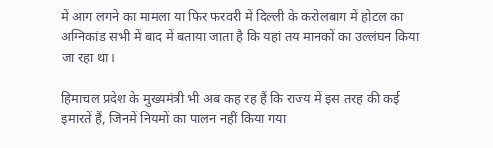में आग लगने का मामला या फिर फरवरी में दिल्ली के करोलबाग में होटल का अग्निकांड सभी में बाद में बताया जाता है कि यहां तय मानकों का उल्लंघन किया जा रहा था।

हिमाचल प्रदेश के मुख्यमंत्री भी अब कह रह हैं कि राज्य में इस तरह की कई इमारतें हैं, जिनमें नियमों का पालन नहीं किया गया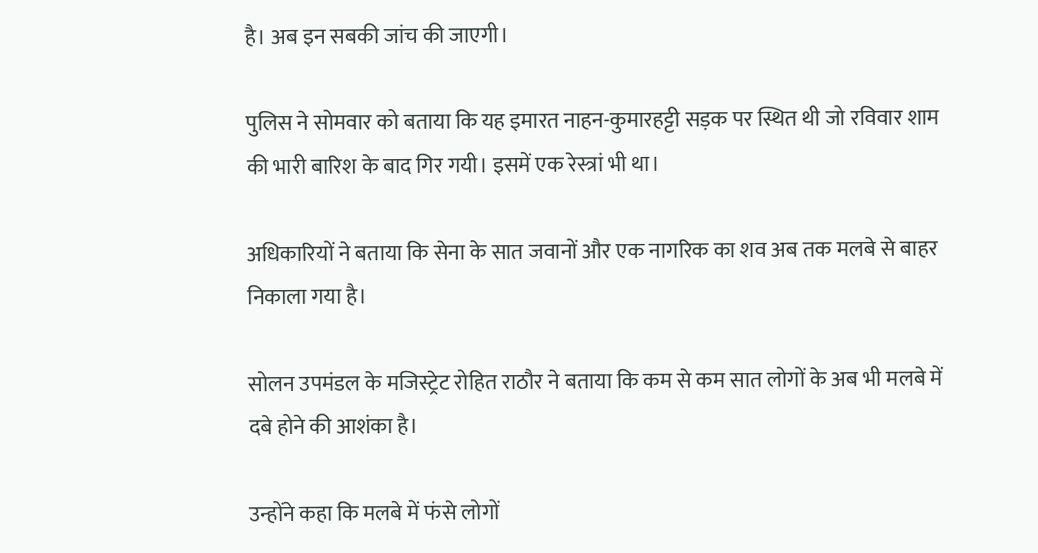है। अब इन सबकी जांच की जाएगी।

पुलिस ने सोमवार को बताया कि यह इमारत नाहन-कुमारहट्टी सड़क पर स्थित थी जो रविवार शाम की भारी बारिश के बाद गिर गयी। इसमें एक रेस्त्रां भी था।

अधिकारियों ने बताया कि सेना के सात जवानों और एक नागरिक का शव अब तक मलबे से बाहर निकाला गया है।

सोलन उपमंडल के मजिस्ट्रेट रोहित राठौर ने बताया कि कम से कम सात लोगों के अब भी मलबे में दबे होने की आशंका है।

उन्होंने कहा कि मलबे में फंसे लोगों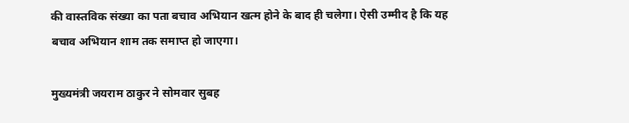की वास्तविक संख्या का पता बचाव अभियान खत्म होने के बाद ही चलेगा। ऐसी उम्मीद है कि यह बचाव अभियान शाम तक समाप्त हो जाएगा।

मुख्यमंत्री जयराम ठाकुर ने सोमवार सुबह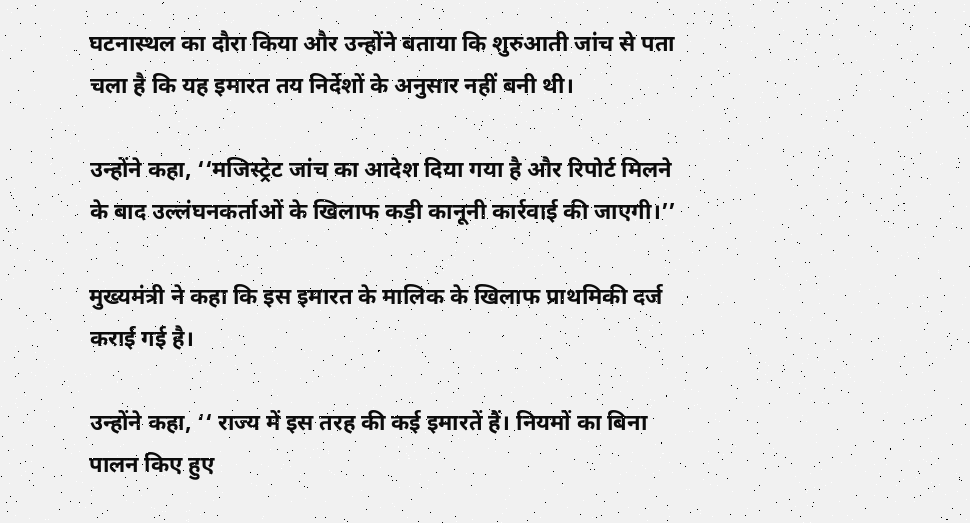घटनास्थल का दौरा किया और उन्होंने बताया कि शुरुआती जांच से पता चला है कि यह इमारत तय निर्देशों के अनुसार नहीं बनी थी।

उन्होंने कहा, ‘‘मजिस्ट्रेट जांच का आदेश दिया गया है और रिपोर्ट मिलने के बाद उल्लंघनकर्ताओं के खिलाफ कड़ी कानूनी कार्रवाई की जाएगी।’’

मुख्यमंत्री ने कहा कि इस इमारत के मालिक के खिलाफ प्राथमिकी दर्ज कराई गई है।

उन्होंने कहा, ‘‘ राज्य में इस तरह की कई इमारतें हैं। नियमों का बिना पालन किए हुए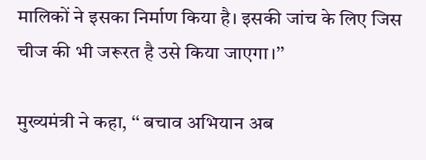मालिकों ने इसका निर्माण किया है। इसकी जांच के लिए जिस चीज की भी जरूरत है उसे किया जाएगा।’’

मुख्यमंत्री ने कहा, ‘‘ बचाव अभियान अब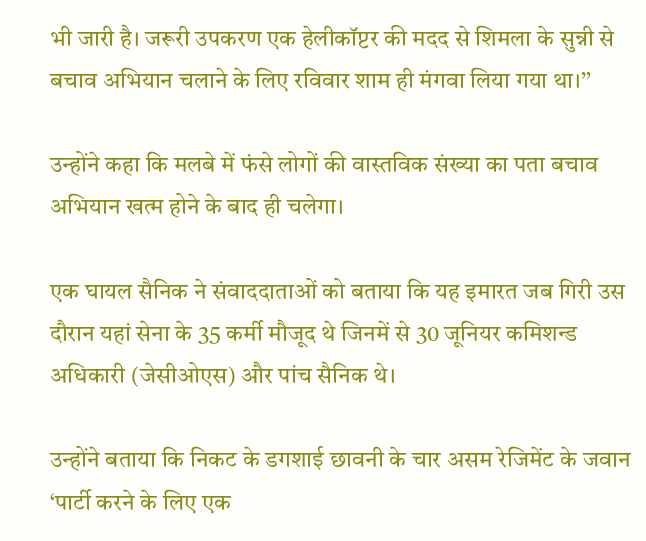भी जारी है। जरूरी उपकरण एक हेलीकॉप्टर की मदद से शिमला के सुन्नी से बचाव अभियान चलाने के लिए रविवार शाम ही मंगवा लिया गया था।’’

उन्होंने कहा कि मलबे में फंसे लोगों की वास्तविक संख्या का पता बचाव अभियान खत्म होने के बाद ही चलेगा।

एक घायल सैनिक ने संवाददाताओं को बताया कि यह इमारत जब गिरी उस दौरान यहां सेना के 35 कर्मी मौजूद थे जिनमें से 30 जूनियर कमिशन्ड अधिकारी (जेसीओएस) और पांच सैनिक थे।

उन्होंने बताया कि निकट के डगशाई छावनी के चार असम रेजिमेंट के जवान ‘पार्टी करने के लिए एक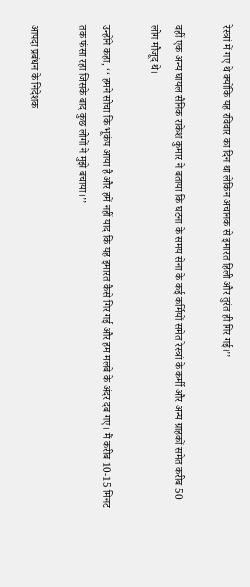रेस्त्रां में गए थे क्योंकि यह रविवार का दिन था लेकिन अचानक से इमारत हिली और तुरंत ही गिर गई।’’

वहीं एक अन्य घायल सैनिक राकेश कुमार ने बताया कि घटना के समय सेना के कई कर्मियों समेत रेस्त्रां के कर्मी और अन्य ग्राहकों समेत करीब 50 लोग मौजूद थे।

उन्होंने कहा, ‘‘ हमने सोचा कि भूकंप आया है और हमें नहीं याद कि यह इमारत कैसे गिर गई और हम मलबे के अंदर दब गए। मैं करीब 10-15 मिनट तक फंसा रहा जिसके बाद कुछ लोगों ने मुझे बचाया।’’

आपदा प्रबंधन के निदेशक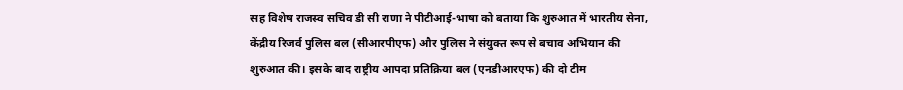सह विशेष राजस्व सचिव डी सी राणा ने पीटीआई-भाषा को बताया कि शुरुआत में भारतीय सेना, केंद्रीय रिजर्व पुलिस बल (सीआरपीएफ) और पुलिस ने संयुक्त रूप से बचाव अभियान की शुरुआत की। इसके बाद राष्ट्रीय आपदा प्रतिक्रिया बल (एनडीआरएफ) की दो टीम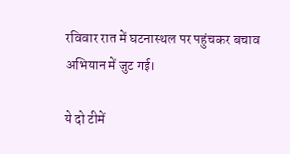रविवार रात में घटनास्थल पर पहुंचकर बचाव अभियान में जुट गई।

ये दो टीमें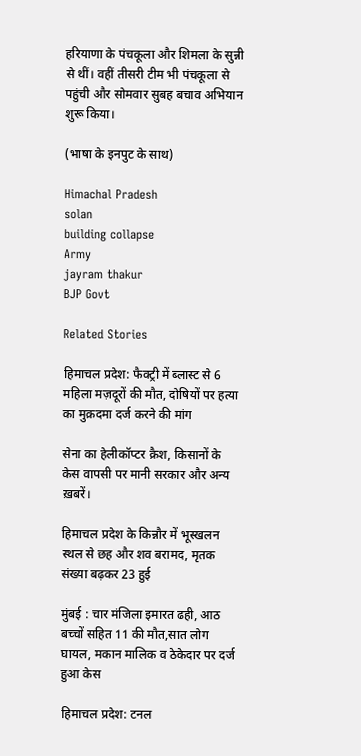हरियाणा के पंचकूला और शिमला के सुन्नी से थीं। वहीं तीसरी टीम भी पंचकूला से पहुंची और सोमवार सुबह बचाव अभियान शुरू किया।

(भाषा के इनपुट के साथ)

Himachal Pradesh
solan
building collapse
Army
jayram thakur
BJP Govt

Related Stories

हिमाचल प्रदेश: फैक्ट्री में ब्लास्ट से 6 महिला मज़दूरों की मौत, दोषियों पर हत्या का मुक़दमा दर्ज करने की मांग

सेना का हेलीकॉप्टर क्रैश, किसानों के केस वापसी पर मानी सरकार और अन्य ख़बरें।

हिमाचल प्रदेश के किन्नौर में भूस्खलन स्थल से छह और शव बरामद, मृतक संख्या बढ़कर 23 हुई

मुंबई : चार मंजिला इमारत ढही, आठ बच्चों सहित 11 की मौत,सात लोग घायल, मकान मालिक व ठेकेदार पर दर्ज हुआ केस

हिमाचल प्रदेश: टनल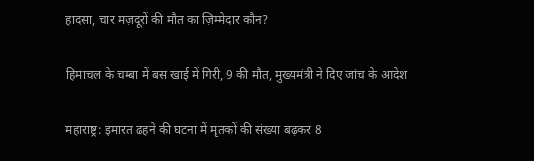हादसा, चार मज़दूरों की मौत का ज़िम्मेदार कौन?

हिमाचल के चम्बा में बस खाई में गिरी, 9 की मौत, मुख्यमंत्री ने दिए जांच के आदेश

महाराष्ट्र: इमारत ढहने की घटना में मृतकों की संख्या बढ़कर 8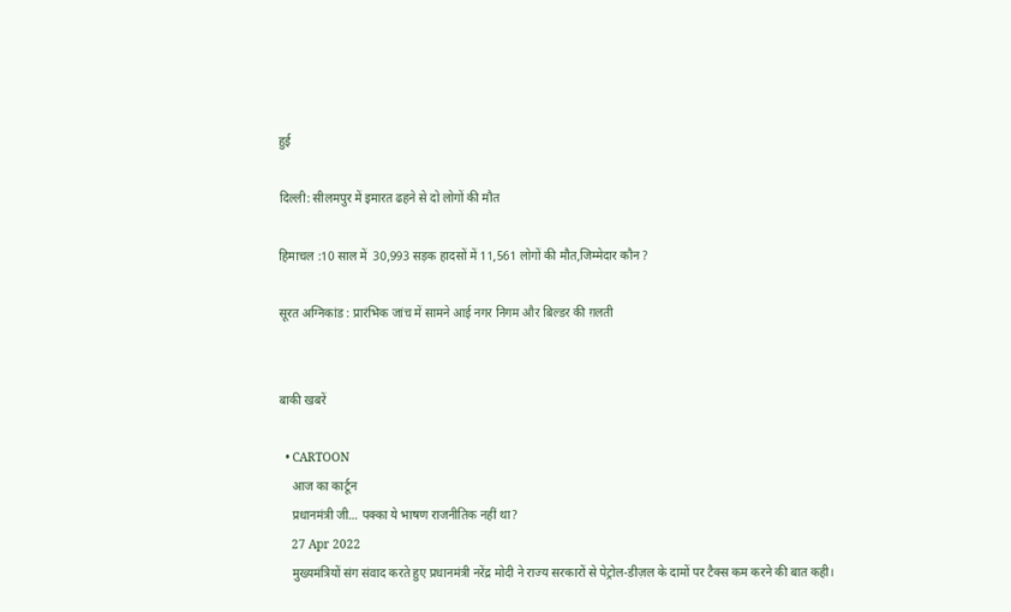हुई

दिल्ली: सीलमपुर में इमारत ढहने से दो लोगों की मौत

हिमाचल :10 साल में  30,993 सड़क हादसों में 11,561 लोगों की मौत,जिम्मेदार कौन ?

सूरत अग्निकांड : प्रारंभिक जांच में सामने आई नगर निगम और बिल्डर की ग़लती


बाकी खबरें

  • CARTOON
    आज का कार्टून
    प्रधानमंत्री जी... पक्का ये भाषण राजनीतिक नहीं था?
    27 Apr 2022
    मुख्यमंत्रियों संग संवाद करते हुए प्रधानमंत्री नरेंद्र मोदी ने राज्य सरकारों से पेट्रोल-डीज़ल के दामों पर टैक्स कम करने की बात कही।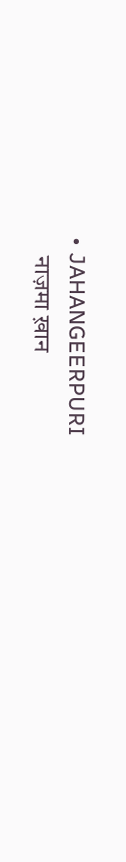• JAHANGEERPURI
    नाज़मा ख़ान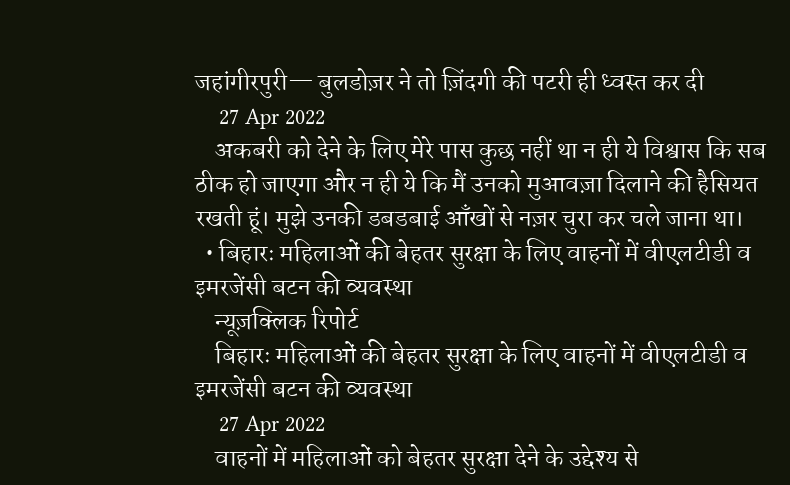जहांगीरपुरी— बुलडोज़र ने तो ज़िंदगी की पटरी ही ध्वस्त कर दी
    27 Apr 2022
    अकबरी को देने के लिए मेरे पास कुछ नहीं था न ही ये विश्वास कि सब ठीक हो जाएगा और न ही ये कि मैं उनको मुआवज़ा दिलाने की हैसियत रखती हूं। मुझे उनकी डबडबाई आँखों से नज़र चुरा कर चले जाना था।
  • बिहारः महिलाओं की बेहतर सुरक्षा के लिए वाहनों में वीएलटीडी व इमरजेंसी बटन की व्यवस्था
    न्यूज़क्लिक रिपोर्ट
    बिहारः महिलाओं की बेहतर सुरक्षा के लिए वाहनों में वीएलटीडी व इमरजेंसी बटन की व्यवस्था
    27 Apr 2022
    वाहनों में महिलाओं को बेहतर सुरक्षा देने के उद्देश्य से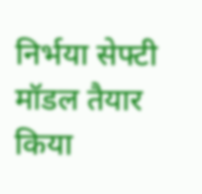निर्भया सेफ्टी मॉडल तैयार किया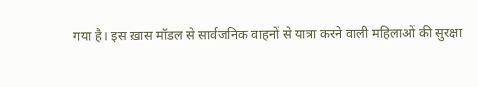गया है। इस ख़ास मॉडल से सार्वजनिक वाहनों से यात्रा करने वाली महिलाओं की सुरक्षा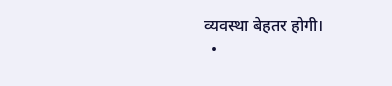व्यवस्था बेहतर होगी।
  •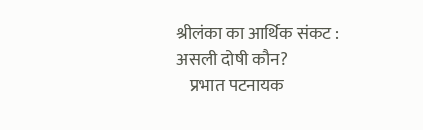श्रीलंका का आर्थिक संकट : असली दोषी कौन?
    प्रभात पटनायक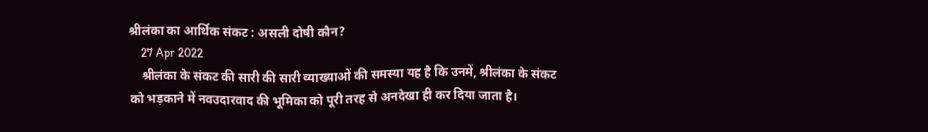श्रीलंका का आर्थिक संकट : असली दोषी कौन?
    27 Apr 2022
    श्रीलंका के संकट की सारी की सारी व्याख्याओं की समस्या यह है कि उनमें, श्रीलंका के संकट को भड़काने में नवउदारवाद की भूमिका को पूरी तरह से अनदेखा ही कर दिया जाता है।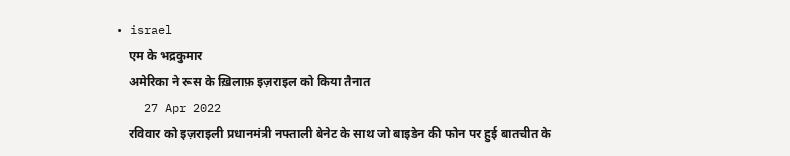• israel
    एम के भद्रकुमार
    अमेरिका ने रूस के ख़िलाफ़ इज़राइल को किया तैनात
    27 Apr 2022
    रविवार को इज़राइली प्रधानमंत्री नफ्ताली बेनेट के साथ जो बाइडेन की फोन पर हुई बातचीत के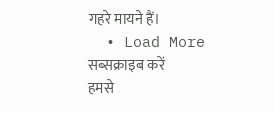गहरे मायने हैं।
  • Load More
सब्सक्राइब करें
हमसे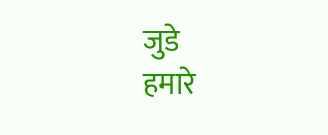जुडे
हमारे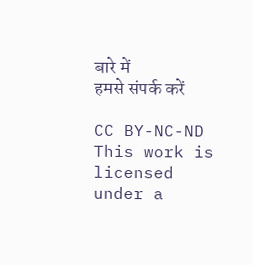बारे में
हमसे संपर्क करें

CC BY-NC-ND This work is licensed under a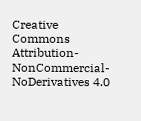Creative Commons Attribution-NonCommercial-NoDerivatives 4.0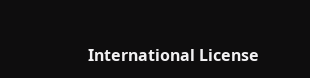International License